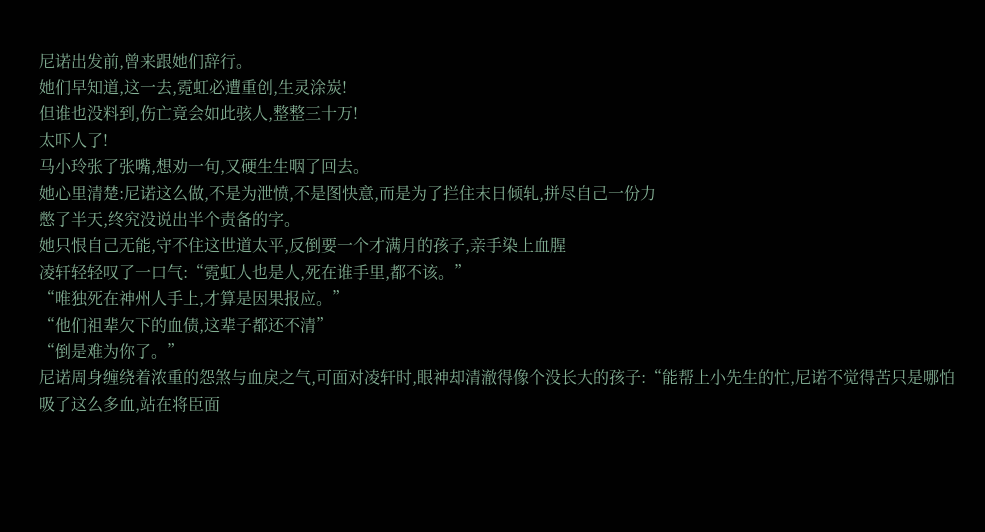尼诺出发前,曾来跟她们辞行。
她们早知道,这一去,霓虹必遭重创,生灵涂炭!
但谁也没料到,伤亡竟会如此骇人,整整三十万!
太吓人了!
马小玲张了张嘴,想劝一句,又硬生生咽了回去。
她心里清楚:尼诺这么做,不是为泄愤,不是图快意,而是为了拦住末日倾轧,拼尽自己一份力
憋了半天,终究没说出半个责备的字。
她只恨自己无能,守不住这世道太平,反倒要一个才满月的孩子,亲手染上血腥
凌轩轻轻叹了一口气:“霓虹人也是人,死在谁手里,都不该。”
“唯独死在神州人手上,才算是因果报应。”
“他们祖辈欠下的血债,这辈子都还不清”
“倒是难为你了。”
尼诺周身缠绕着浓重的怨煞与血戾之气,可面对凌轩时,眼神却清澈得像个没长大的孩子:“能帮上小先生的忙,尼诺不觉得苦只是哪怕吸了这么多血,站在将臣面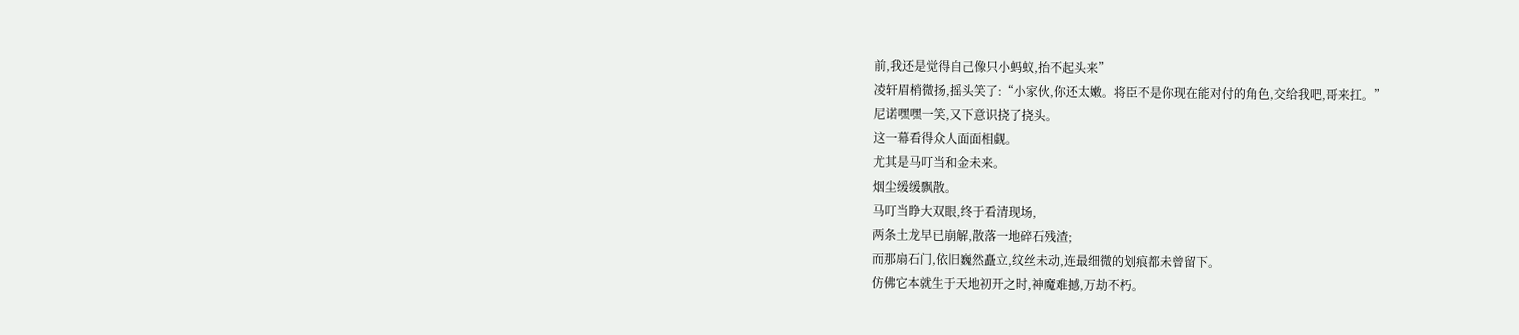前,我还是觉得自己像只小蚂蚁,抬不起头来”
凌轩眉梢微扬,摇头笑了:“小家伙,你还太嫩。将臣不是你现在能对付的角色,交给我吧,哥来扛。”
尼诺嘿嘿一笑,又下意识挠了挠头。
这一幕看得众人面面相觑。
尤其是马叮当和金未来。
烟尘缓缓飘散。
马叮当睁大双眼,终于看清现场,
两条土龙早已崩解,散落一地碎石残渣;
而那扇石门,依旧巍然矗立,纹丝未动,连最细微的划痕都未曾留下。
仿佛它本就生于天地初开之时,神魔难撼,万劫不朽。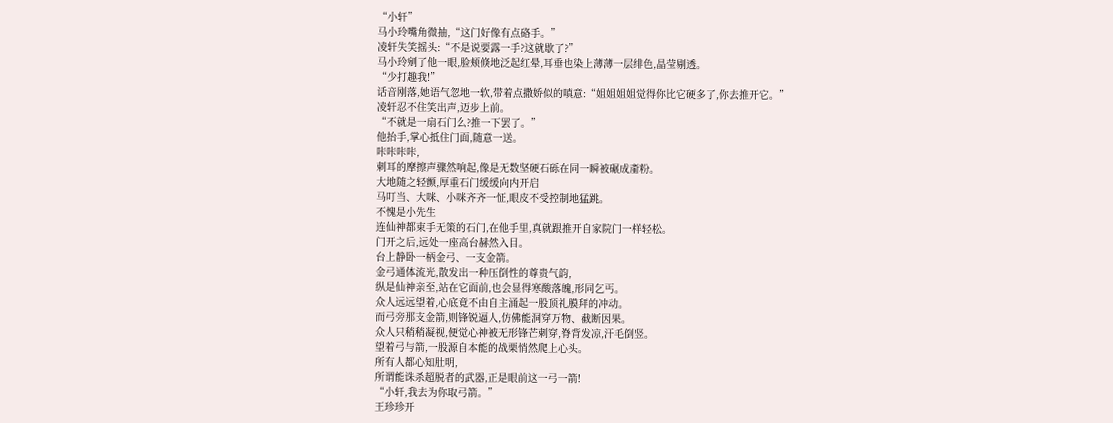“小轩”
马小玲嘴角微抽,“这门好像有点硌手。”
凌轩失笑摇头:“不是说要露一手?这就歇了?”
马小玲剜了他一眼,脸颊倏地泛起红晕,耳垂也染上薄薄一层绯色,晶莹剔透。
“少打趣我!”
话音刚落,她语气忽地一软,带着点撒娇似的嗔意:“姐姐姐姐觉得你比它硬多了,你去推开它。”
凌轩忍不住笑出声,迈步上前。
“不就是一扇石门么?推一下罢了。”
他抬手,掌心抵住门面,随意一送。
咔咔咔咔,
刺耳的摩擦声骤然响起,像是无数坚硬石砾在同一瞬被碾成齑粉。
大地随之轻颤,厚重石门缓缓向内开启
马叮当、大咪、小咪齐齐一怔,眼皮不受控制地猛跳。
不愧是小先生
连仙神都束手无策的石门,在他手里,真就跟推开自家院门一样轻松。
门开之后,远处一座高台赫然入目。
台上静卧一柄金弓、一支金箭。
金弓通体流光,散发出一种压倒性的尊贵气韵,
纵是仙神亲至,站在它面前,也会显得寒酸落魄,形同乞丐。
众人远远望着,心底竟不由自主涌起一股顶礼膜拜的冲动。
而弓旁那支金箭,则锋锐逼人,仿佛能洞穿万物、截断因果。
众人只稍稍凝视,便觉心神被无形锋芒刺穿,脊背发凉,汗毛倒竖。
望着弓与箭,一股源自本能的战栗悄然爬上心头。
所有人都心知肚明,
所谓能诛杀超脱者的武器,正是眼前这一弓一箭!
“小轩,我去为你取弓箭。”
王珍珍开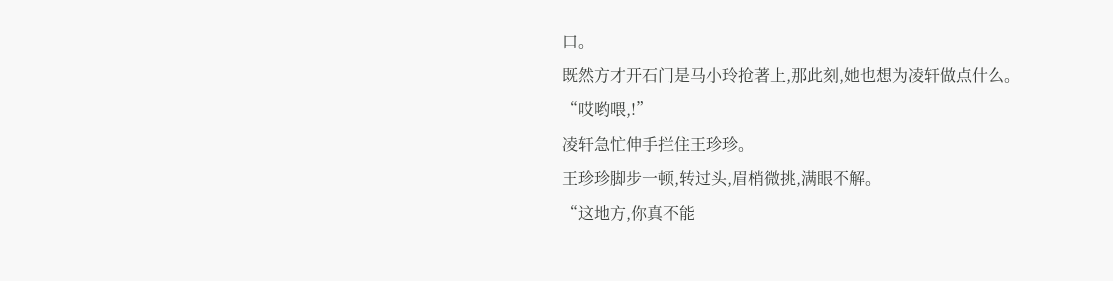口。
既然方才开石门是马小玲抢著上,那此刻,她也想为凌轩做点什么。
“哎哟喂,!”
凌轩急忙伸手拦住王珍珍。
王珍珍脚步一顿,转过头,眉梢微挑,满眼不解。
“这地方,你真不能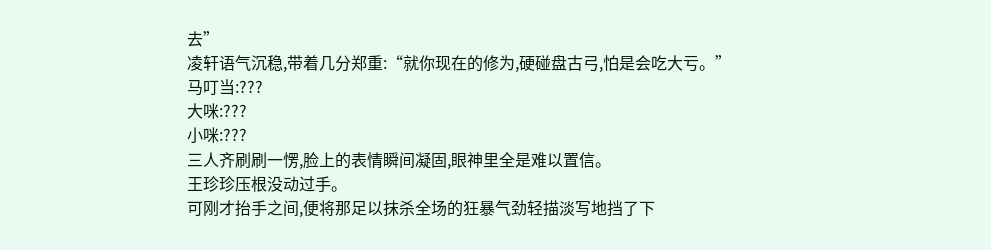去”
凌轩语气沉稳,带着几分郑重:“就你现在的修为,硬碰盘古弓,怕是会吃大亏。”
马叮当:???
大咪:???
小咪:???
三人齐刷刷一愣,脸上的表情瞬间凝固,眼神里全是难以置信。
王珍珍压根没动过手。
可刚才抬手之间,便将那足以抹杀全场的狂暴气劲轻描淡写地挡了下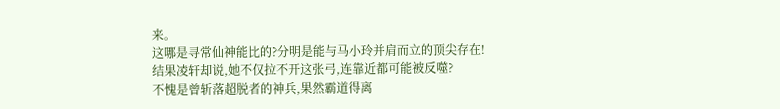来。
这哪是寻常仙神能比的?分明是能与马小玲并肩而立的顶尖存在!
结果凌轩却说,她不仅拉不开这张弓,连靠近都可能被反噬?
不愧是曾斩落超脱者的神兵,果然霸道得离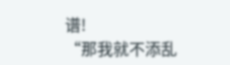谱!
“那我就不添乱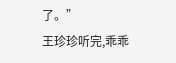了。”
王珍珍听完,乖乖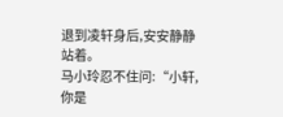退到凌轩身后,安安静静站着。
马小玲忍不住问:“小轩,你是